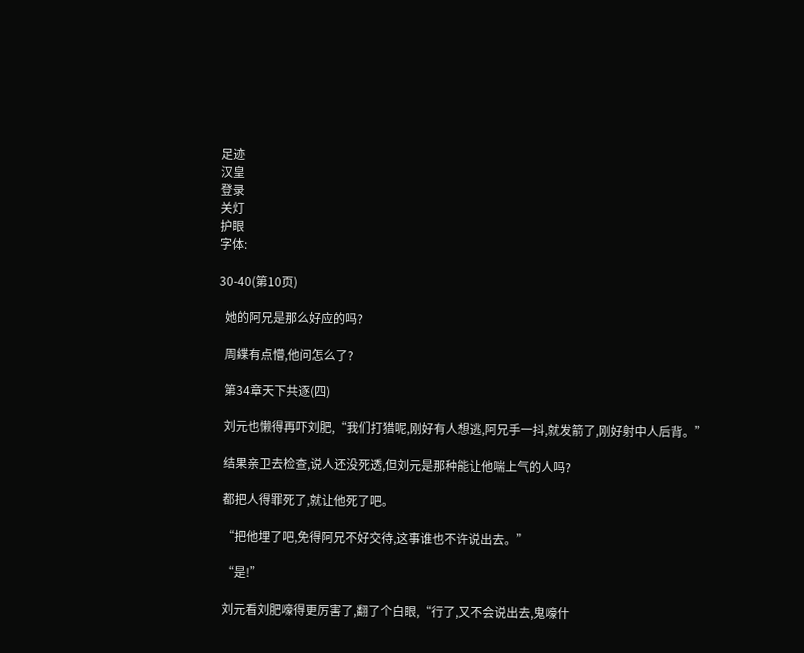足迹
汉皇
登录
关灯
护眼
字体:

30-40(第10页)

  她的阿兄是那么好应的吗?

  周緤有点懵,他问怎么了?

  第34章天下共逐(四)

  刘元也懒得再吓刘肥,“我们打猎呢,刚好有人想逃,阿兄手一抖,就发箭了,刚好射中人后背。”

  结果亲卫去检查,说人还没死透,但刘元是那种能让他喘上气的人吗?

  都把人得罪死了,就让他死了吧。

  “把他埋了吧,免得阿兄不好交待,这事谁也不许说出去。”

  “是!”

  刘元看刘肥嚎得更厉害了,翻了个白眼,“行了,又不会说出去,鬼嚎什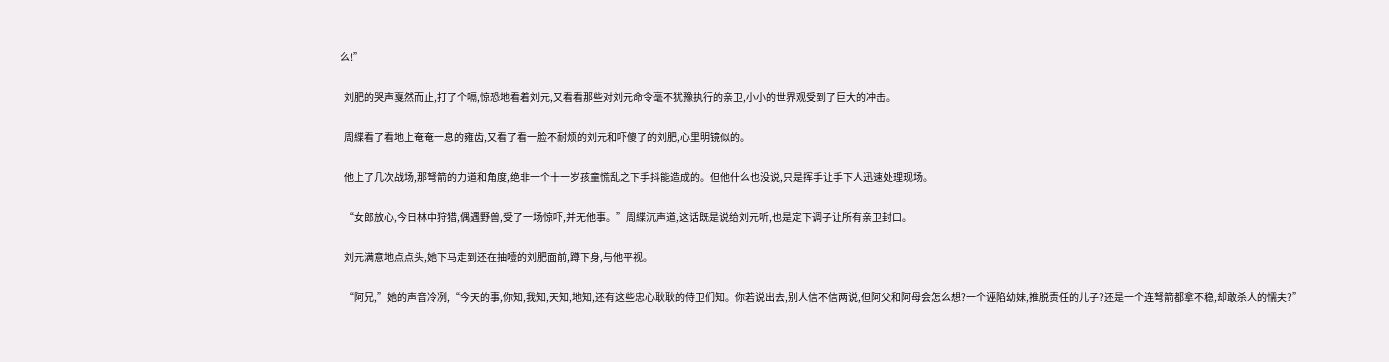么!”

  刘肥的哭声戛然而止,打了个嗝,惊恐地看着刘元,又看看那些对刘元命令毫不犹豫执行的亲卫,小小的世界观受到了巨大的冲击。

  周緤看了看地上奄奄一息的雍齿,又看了看一脸不耐烦的刘元和吓傻了的刘肥,心里明镜似的。

  他上了几次战场,那弩箭的力道和角度,绝非一个十一岁孩童慌乱之下手抖能造成的。但他什么也没说,只是挥手让手下人迅速处理现场。

  “女郎放心,今日林中狩猎,偶遇野兽,受了一场惊吓,并无他事。”周緤沉声道,这话既是说给刘元听,也是定下调子让所有亲卫封口。

  刘元满意地点点头,她下马走到还在抽噎的刘肥面前,蹲下身,与他平视。

  “阿兄,”她的声音冷冽,“今天的事,你知,我知,天知,地知,还有这些忠心耿耿的侍卫们知。你若说出去,别人信不信两说,但阿父和阿母会怎么想?一个诬陷幼妹,推脱责任的儿子?还是一个连弩箭都拿不稳,却敢杀人的懦夫?”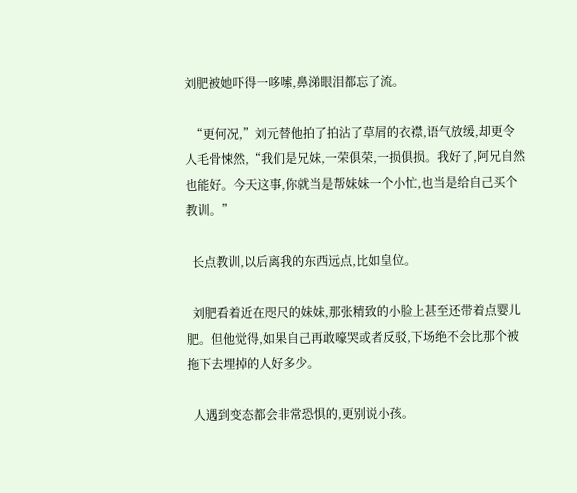刘肥被她吓得一哆嗦,鼻涕眼泪都忘了流。

  “更何况,”刘元替他拍了拍沾了草屑的衣襟,语气放缓,却更令人毛骨悚然,“我们是兄妹,一荣俱荣,一损俱损。我好了,阿兄自然也能好。今天这事,你就当是帮妹妹一个小忙,也当是给自己买个教训。”

  长点教训,以后离我的东西远点,比如皇位。

  刘肥看着近在咫尺的妹妹,那张精致的小脸上甚至还带着点婴儿肥。但他觉得,如果自己再敢嚎哭或者反驳,下场绝不会比那个被拖下去埋掉的人好多少。

  人遇到变态都会非常恐惧的,更别说小孩。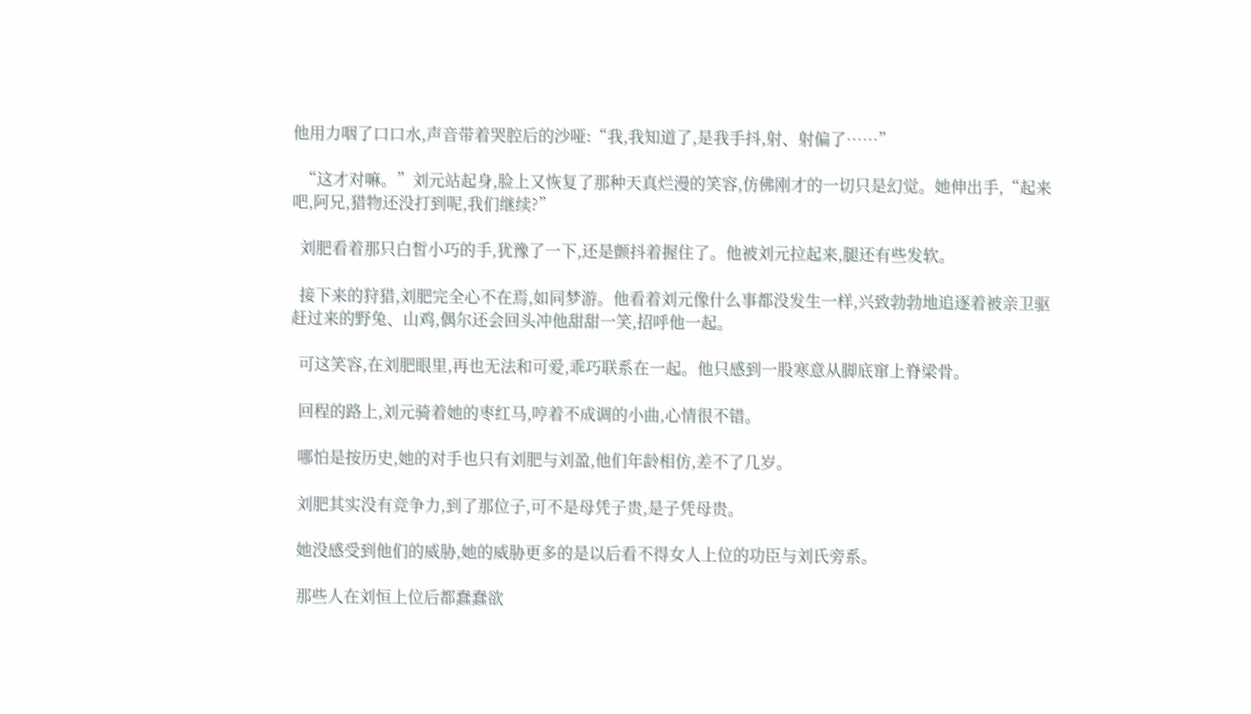他用力咽了口口水,声音带着哭腔后的沙哑:“我,我知道了,是我手抖,射、射偏了……”

  “这才对嘛。”刘元站起身,脸上又恢复了那种天真烂漫的笑容,仿佛刚才的一切只是幻觉。她伸出手,“起来吧,阿兄,猎物还没打到呢,我们继续?”

  刘肥看着那只白皙小巧的手,犹豫了一下,还是颤抖着握住了。他被刘元拉起来,腿还有些发软。

  接下来的狩猎,刘肥完全心不在焉,如同梦游。他看着刘元像什么事都没发生一样,兴致勃勃地追逐着被亲卫驱赶过来的野兔、山鸡,偶尔还会回头冲他甜甜一笑,招呼他一起。

  可这笑容,在刘肥眼里,再也无法和可爱,乖巧联系在一起。他只感到一股寒意从脚底窜上脊梁骨。

  回程的路上,刘元骑着她的枣红马,哼着不成调的小曲,心情很不错。

  哪怕是按历史,她的对手也只有刘肥与刘盈,他们年龄相仿,差不了几岁。

  刘肥其实没有竞争力,到了那位子,可不是母凭子贵,是子凭母贵。

  她没感受到他们的威胁,她的威胁更多的是以后看不得女人上位的功臣与刘氏旁系。

  那些人在刘恒上位后都蠢蠢欲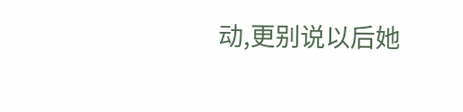动,更别说以后她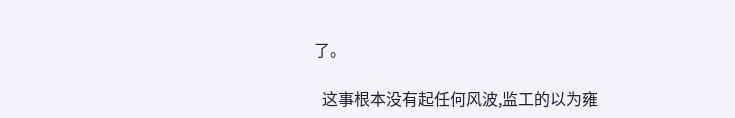了。

  这事根本没有起任何风波,监工的以为雍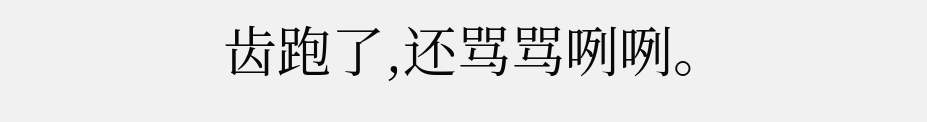齿跑了,还骂骂咧咧。